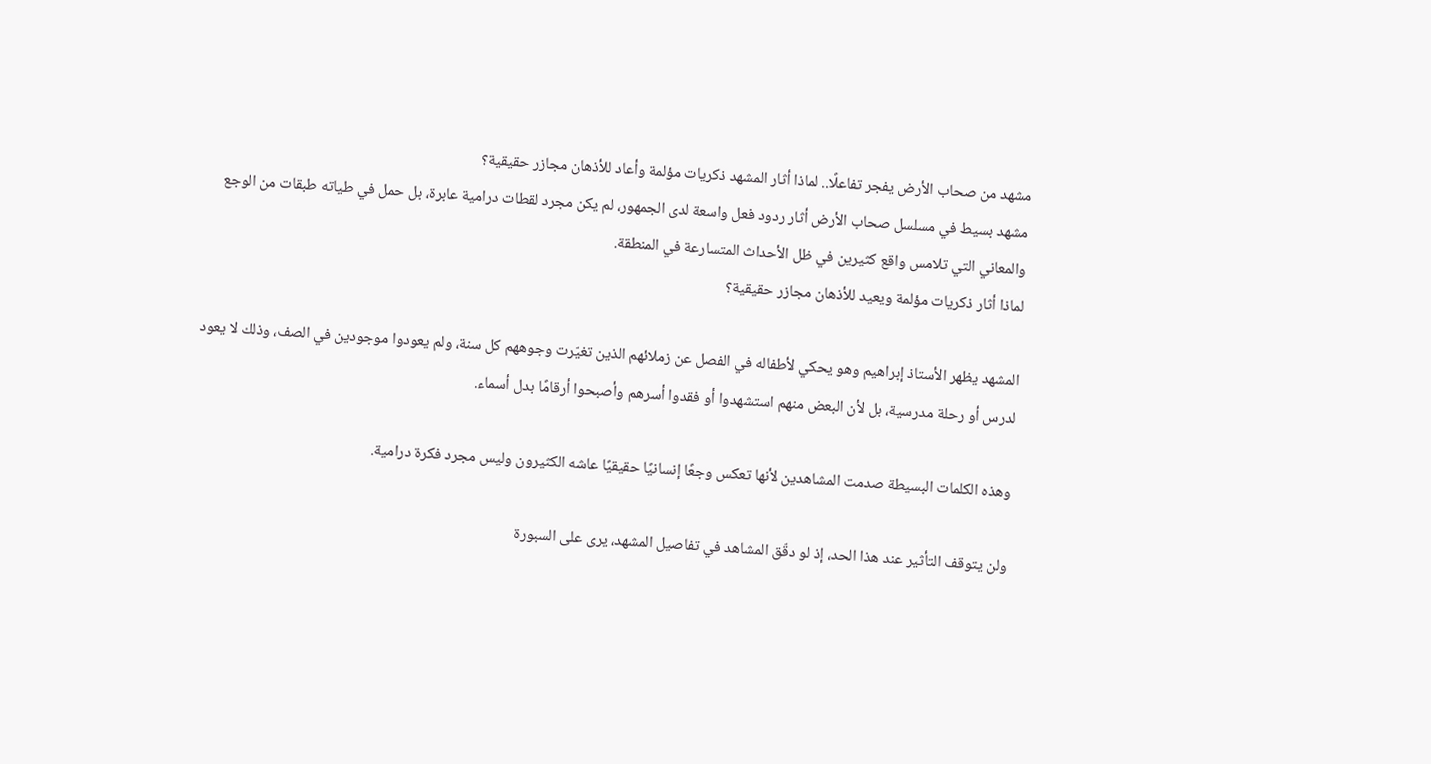مشهد من صحاب الأرض يفجر تفاعلًا.. لماذا أثار المشهد ذكريات مؤلمة وأعاد للأذهان مجازر حقيقية؟
مشهد بسيط في مسلسل صحاب الأرض أثار ردود فعل واسعة لدى الجمهور، لم يكن مجرد لقطات درامية عابرة، بل حمل في طياته طبقات من الوجع والمعاني التي تلامس واقع كثيرين في ظل الأحداث المتسارعة في المنطقة.
لماذا أثار ذكريات مؤلمة ويعيد للأذهان مجازر حقيقية؟

المشهد يظهر الأستاذ إبراهيم وهو يحكي لأطفاله في الفصل عن زملائهم الذين تغيّرت وجوههم كل سنة، ولم يعودوا موجودين في الصف، وذلك لا يعود لدرس أو رحلة مدرسية، بل لأن البعض منهم استشهدوا أو فقدوا أسرهم وأصبحوا أرقامًا بدل أسماء.

وهذه الكلمات البسيطة صدمت المشاهدين لأنها تعكس وجعًا إنسانيًا حقيقيًا عاشه الكثيرون وليس مجرد فكرة درامية.

ولن يتوقف التأثير عند هذا الحد، إذ لو دقّق المشاهد في تفاصيل المشهد، يرى على السبورة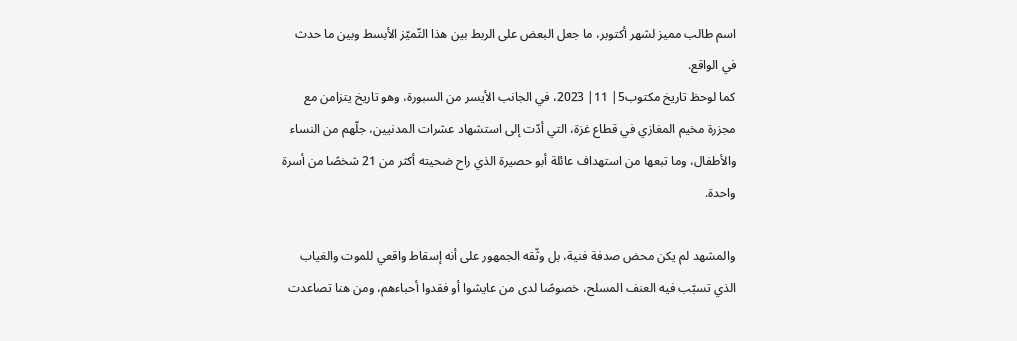اسم طالب مميز لشهر أكتوبر، ما جعل البعض على الربط بين هذا التّميّز الأبسط وبين ما حدث في الواقع.
كما لوحظ تاريخ مكتوب5| 11| 2023، في الجانب الأيسر من السبورة، وهو تاريخ يتزامن مع مجزرة مخيم المغازي في قطاع غزة، التي أدّت إلى استشهاد عشرات المدنيين، جلّهم من النساء والأطفال، وما تبعها من استهداف عائلة أبو حصيرة الذي راح ضحيته أكثر من 21 شخصًا من أسرة واحدة.

والمشهد لم يكن محض صدفة فنية، بل وثّقه الجمهور على أنه إسقاط واقعي للموت والغياب الذي تسبّب فيه العنف المسلح، خصوصًا لدى من عايشوا أو فقدوا أحباءهم، ومن هنا تصاعدت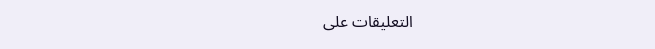التعليقات على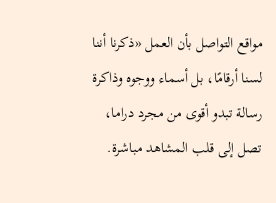مواقع التواصل بأن العمل «ذكرنا أننا لسنا أرقامًا، بل أسماء ووجوه وذاكرة رسالة تبدو أقوى من مجرد دراما، تصل إلى قلب المشاهد مباشرة.